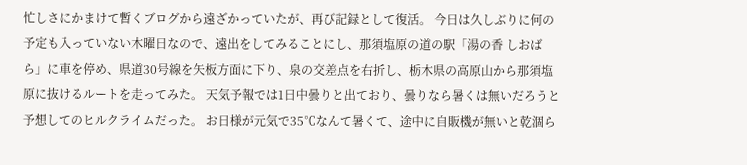忙しさにかまけて暫くブログから遠ざかっていたが、再び記録として復活。 今日は久しぶりに何の予定も入っていない木曜日なので、遠出をしてみることにし、那須塩原の道の駅「湯の香 しおばら」に車を停め、県道30号線を矢板方面に下り、泉の交差点を右折し、栃木県の高原山から那須塩原に抜けるルートを走ってみた。 天気予報では1日中曇りと出ており、曇りなら暑くは無いだろうと予想してのヒルクライムだった。 お日様が元気で35℃なんて暑くて、途中に自販機が無いと乾涸ら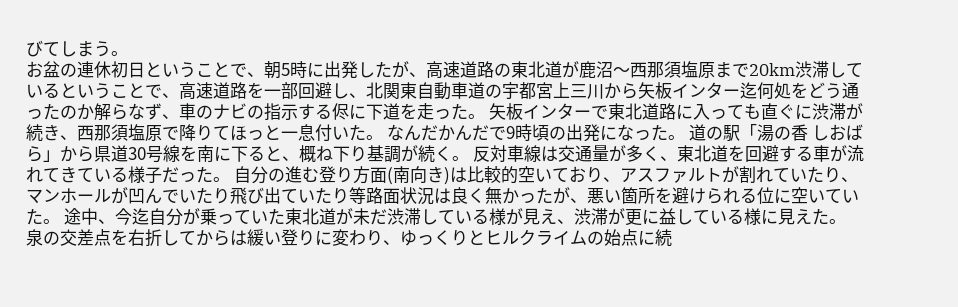びてしまう。
お盆の連休初日ということで、朝5時に出発したが、高速道路の東北道が鹿沼〜西那須塩原まで20km渋滞しているということで、高速道路を一部回避し、北関東自動車道の宇都宮上三川から矢板インター迄何処をどう通ったのか解らなず、車のナビの指示する侭に下道を走った。 矢板インターで東北道路に入っても直ぐに渋滞が続き、西那須塩原で降りてほっと一息付いた。 なんだかんだで9時頃の出発になった。 道の駅「湯の香 しおばら」から県道30号線を南に下ると、概ね下り基調が続く。 反対車線は交通量が多く、東北道を回避する車が流れてきている様子だった。 自分の進む登り方面(南向き)は比較的空いており、アスファルトが割れていたり、マンホールが凹んでいたり飛び出ていたり等路面状況は良く無かったが、悪い箇所を避けられる位に空いていた。 途中、今迄自分が乗っていた東北道が未だ渋滞している様が見え、渋滞が更に益している様に見えた。 泉の交差点を右折してからは緩い登りに変わり、ゆっくりとヒルクライムの始点に続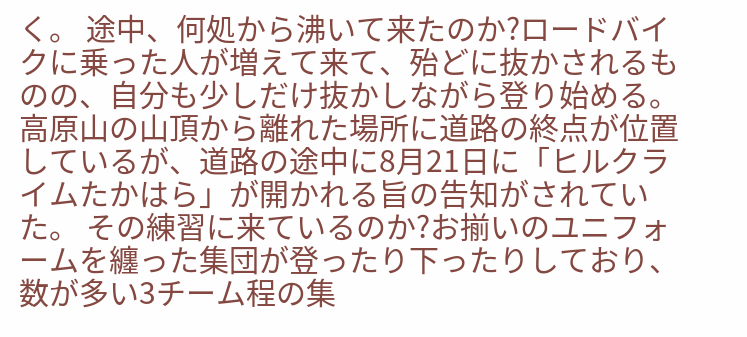く。 途中、何処から沸いて来たのか?ロードバイクに乗った人が増えて来て、殆どに抜かされるものの、自分も少しだけ抜かしながら登り始める。 高原山の山頂から離れた場所に道路の終点が位置しているが、道路の途中に8月21日に「ヒルクライムたかはら」が開かれる旨の告知がされていた。 その練習に来ているのか?お揃いのユニフォームを纏った集団が登ったり下ったりしており、数が多い3チーム程の集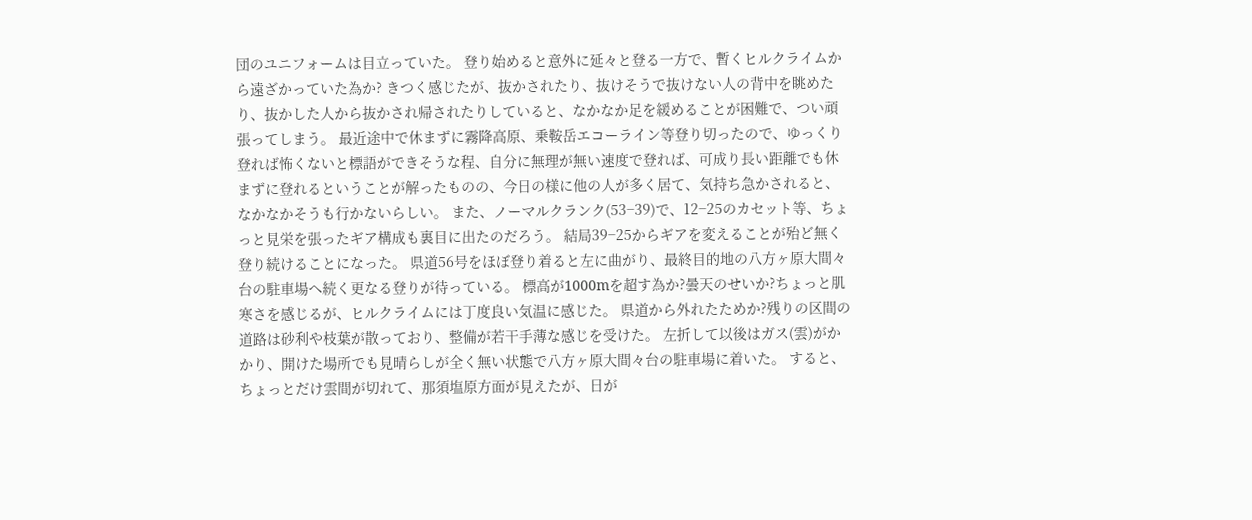団のユニフォームは目立っていた。 登り始めると意外に延々と登る一方で、暫くヒルクライムから遠ざかっていた為か? きつく感じたが、抜かされたり、抜けそうで抜けない人の背中を眺めたり、抜かした人から抜かされ帰されたりしていると、なかなか足を緩めることが困難で、つい頑張ってしまう。 最近途中で休まずに霧降高原、乗鞍岳エコーライン等登り切ったので、ゆっくり登れば怖くないと標語ができそうな程、自分に無理が無い速度で登れば、可成り長い距離でも休まずに登れるということが解ったものの、今日の様に他の人が多く居て、気持ち急かされると、なかなかそうも行かないらしい。 また、ノーマルクランク(53−39)で、12−25のカセット等、ちょっと見栄を張ったギア構成も裏目に出たのだろう。 結局39−25からギアを変えることが殆ど無く登り続けることになった。 県道56号をほぼ登り着ると左に曲がり、最終目的地の八方ヶ原大間々台の駐車場へ続く更なる登りが待っている。 標高が1000mを超す為か?曇天のせいか?ちょっと肌寒さを感じるが、ヒルクライムには丁度良い気温に感じた。 県道から外れたためか?残りの区間の道路は砂利や枝葉が散っており、整備が若干手薄な感じを受けた。 左折して以後はガス(雲)がかかり、開けた場所でも見晴らしが全く無い状態で八方ヶ原大間々台の駐車場に着いた。 すると、ちょっとだけ雲間が切れて、那須塩原方面が見えたが、日が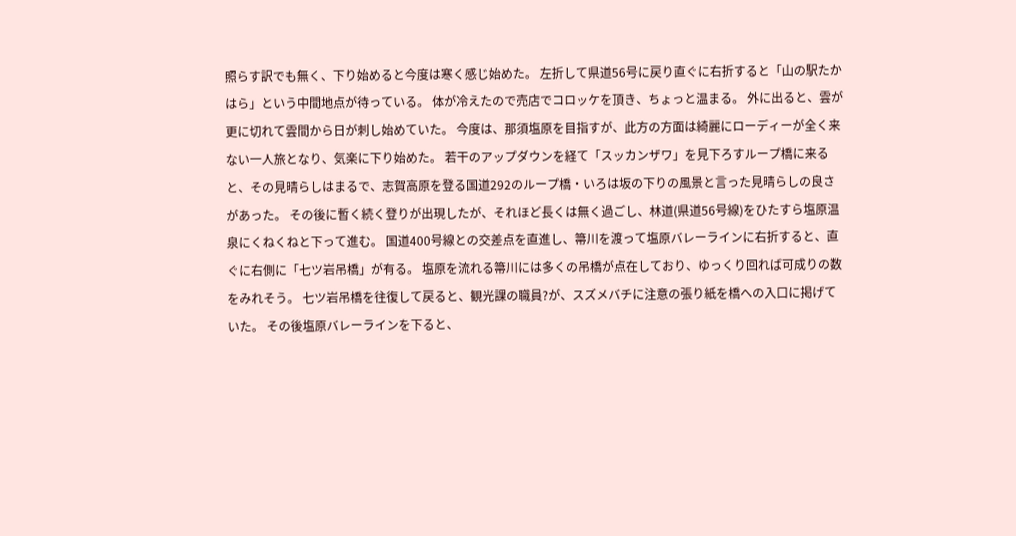照らす訳でも無く、下り始めると今度は寒く感じ始めた。 左折して県道56号に戻り直ぐに右折すると「山の駅たかはら」という中間地点が待っている。 体が冷えたので売店でコロッケを頂き、ちょっと温まる。 外に出ると、雲が更に切れて雲間から日が刺し始めていた。 今度は、那須塩原を目指すが、此方の方面は綺麗にローディーが全く来ない一人旅となり、気楽に下り始めた。 若干のアップダウンを経て「スッカンザワ」を見下ろすループ橋に来ると、その見晴らしはまるで、志賀高原を登る国道292のループ橋・いろは坂の下りの風景と言った見晴らしの良さがあった。 その後に暫く続く登りが出現したが、それほど長くは無く過ごし、林道(県道56号線)をひたすら塩原温泉にくねくねと下って進む。 国道400号線との交差点を直進し、箒川を渡って塩原バレーラインに右折すると、直ぐに右側に「七ツ岩吊橋」が有る。 塩原を流れる箒川には多くの吊橋が点在しており、ゆっくり回れば可成りの数をみれそう。 七ツ岩吊橋を往復して戻ると、観光課の職員?が、スズメバチに注意の張り紙を橋への入口に掲げていた。 その後塩原バレーラインを下ると、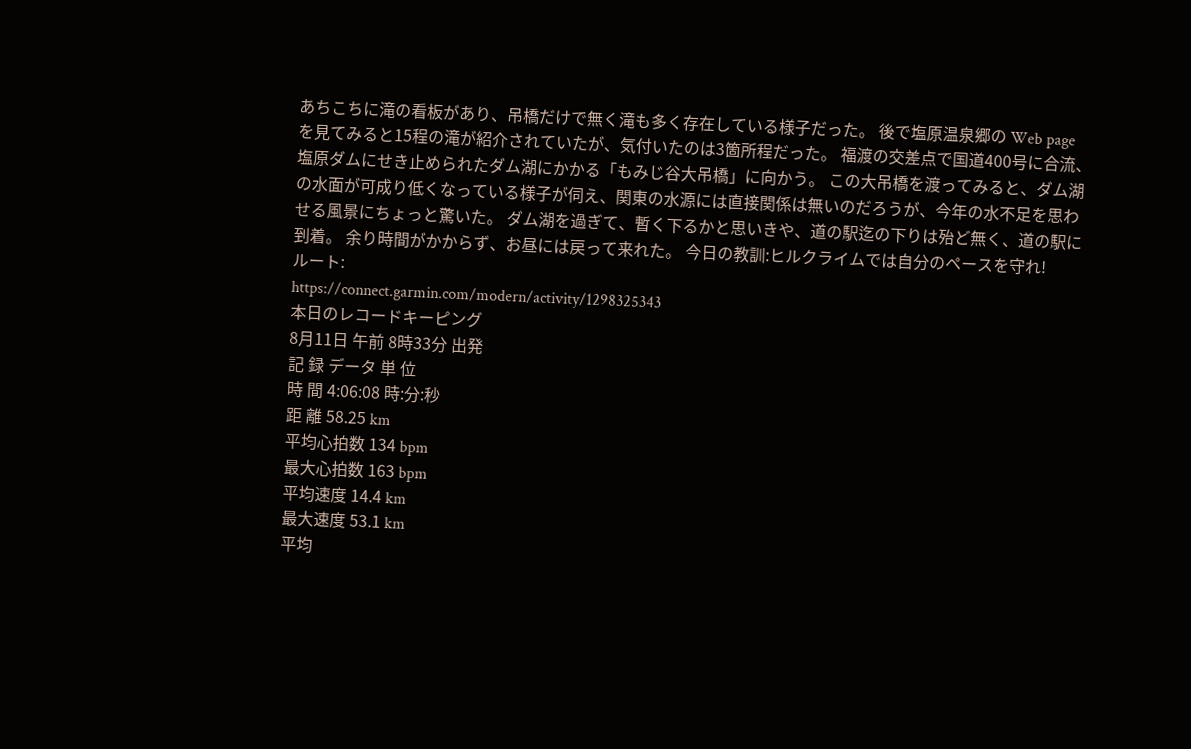あちこちに滝の看板があり、吊橋だけで無く滝も多く存在している様子だった。 後で塩原温泉郷の Web page を見てみると15程の滝が紹介されていたが、気付いたのは3箇所程だった。 福渡の交差点で国道400号に合流、塩原ダムにせき止められたダム湖にかかる「もみじ谷大吊橋」に向かう。 この大吊橋を渡ってみると、ダム湖の水面が可成り低くなっている様子が伺え、関東の水源には直接関係は無いのだろうが、今年の水不足を思わせる風景にちょっと驚いた。 ダム湖を過ぎて、暫く下るかと思いきや、道の駅迄の下りは殆ど無く、道の駅に到着。 余り時間がかからず、お昼には戻って来れた。 今日の教訓:ヒルクライムでは自分のペースを守れ!
ルート:
https://connect.garmin.com/modern/activity/1298325343
本日のレコードキーピング
8月11日 午前 8時33分 出発
記 録 データ 単 位
時 間 4:06:08 時:分:秒
距 離 58.25 km
平均心拍数 134 bpm
最大心拍数 163 bpm
平均速度 14.4 km
最大速度 53.1 km
平均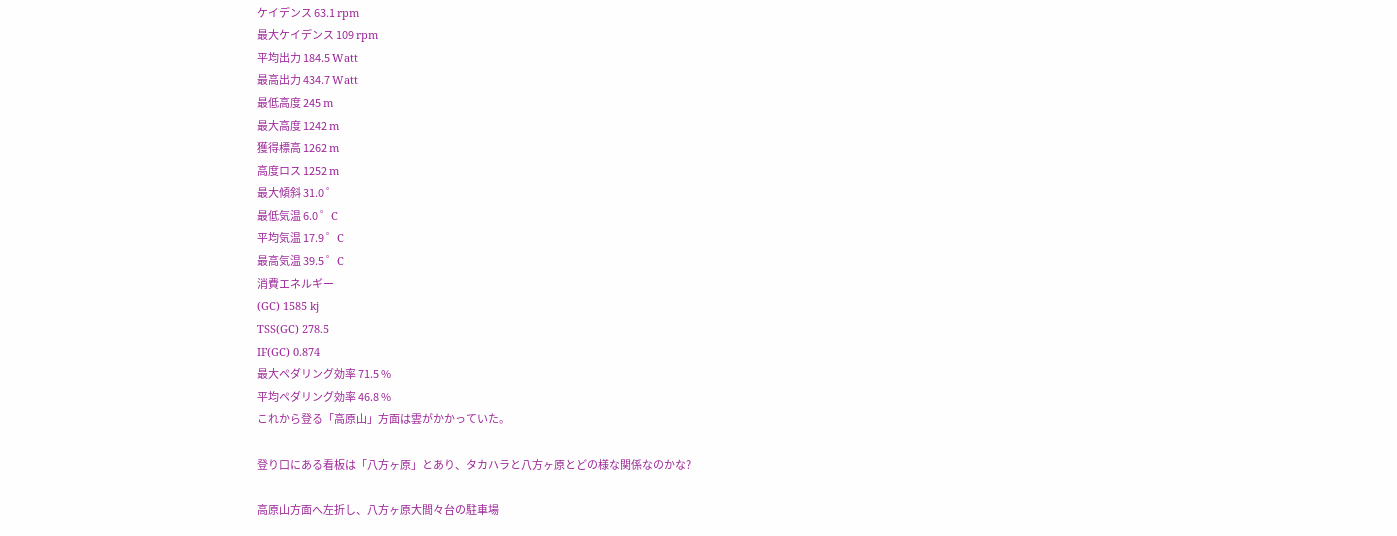ケイデンス 63.1 rpm
最大ケイデンス 109 rpm
平均出力 184.5 Watt
最高出力 434.7 Watt
最低高度 245 m
最大高度 1242 m
獲得標高 1262 m
高度ロス 1252 m
最大傾斜 31.0 ゜
最低気温 6.0 ゜C
平均気温 17.9 ゜C
最高気温 39.5 ゜C
消費エネルギー
(GC) 1585 kj
TSS(GC) 278.5
IF(GC) 0.874
最大ペダリング効率 71.5 %
平均ペダリング効率 46.8 %
これから登る「高原山」方面は雲がかかっていた。

登り口にある看板は「八方ヶ原」とあり、タカハラと八方ヶ原とどの様な関係なのかな?

高原山方面へ左折し、八方ヶ原大間々台の駐車場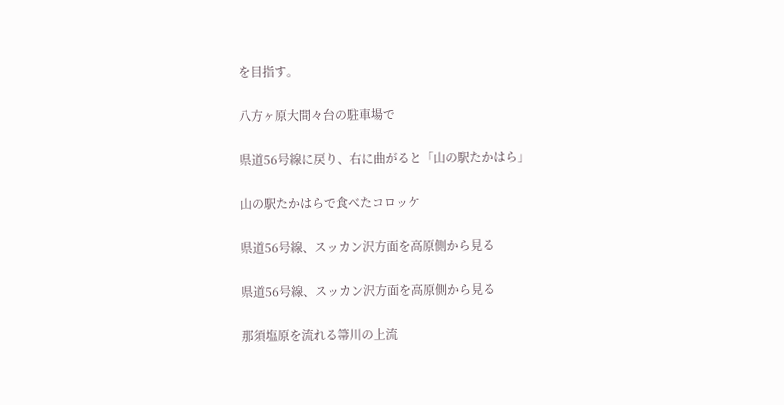を目指す。

八方ヶ原大間々台の駐車場で

県道56号線に戻り、右に曲がると「山の駅たかはら」

山の駅たかはらで食べたコロッケ

県道56号線、スッカン沢方面を高原側から見る

県道56号線、スッカン沢方面を高原側から見る

那須塩原を流れる箒川の上流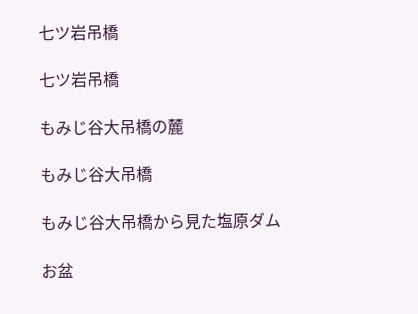七ツ岩吊橋

七ツ岩吊橋

もみじ谷大吊橋の麓

もみじ谷大吊橋

もみじ谷大吊橋から見た塩原ダム

お盆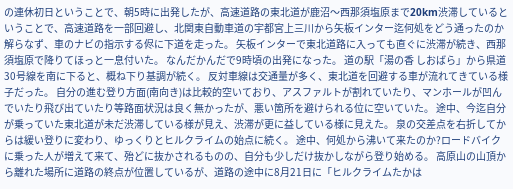の連休初日ということで、朝5時に出発したが、高速道路の東北道が鹿沼〜西那須塩原まで20km渋滞しているということで、高速道路を一部回避し、北関東自動車道の宇都宮上三川から矢板インター迄何処をどう通ったのか解らなず、車のナビの指示する侭に下道を走った。 矢板インターで東北道路に入っても直ぐに渋滞が続き、西那須塩原で降りてほっと一息付いた。 なんだかんだで9時頃の出発になった。 道の駅「湯の香 しおばら」から県道30号線を南に下ると、概ね下り基調が続く。 反対車線は交通量が多く、東北道を回避する車が流れてきている様子だった。 自分の進む登り方面(南向き)は比較的空いており、アスファルトが割れていたり、マンホールが凹んでいたり飛び出ていたり等路面状況は良く無かったが、悪い箇所を避けられる位に空いていた。 途中、今迄自分が乗っていた東北道が未だ渋滞している様が見え、渋滞が更に益している様に見えた。 泉の交差点を右折してからは緩い登りに変わり、ゆっくりとヒルクライムの始点に続く。 途中、何処から沸いて来たのか?ロードバイクに乗った人が増えて来て、殆どに抜かされるものの、自分も少しだけ抜かしながら登り始める。 高原山の山頂から離れた場所に道路の終点が位置しているが、道路の途中に8月21日に「ヒルクライムたかは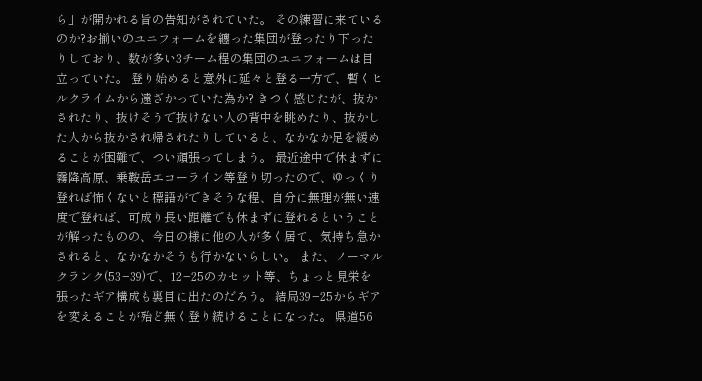ら」が開かれる旨の告知がされていた。 その練習に来ているのか?お揃いのユニフォームを纏った集団が登ったり下ったりしており、数が多い3チーム程の集団のユニフォームは目立っていた。 登り始めると意外に延々と登る一方で、暫くヒルクライムから遠ざかっていた為か? きつく感じたが、抜かされたり、抜けそうで抜けない人の背中を眺めたり、抜かした人から抜かされ帰されたりしていると、なかなか足を緩めることが困難で、つい頑張ってしまう。 最近途中で休まずに霧降高原、乗鞍岳エコーライン等登り切ったので、ゆっくり登れば怖くないと標語ができそうな程、自分に無理が無い速度で登れば、可成り長い距離でも休まずに登れるということが解ったものの、今日の様に他の人が多く居て、気持ち急かされると、なかなかそうも行かないらしい。 また、ノーマルクランク(53−39)で、12−25のカセット等、ちょっと見栄を張ったギア構成も裏目に出たのだろう。 結局39−25からギアを変えることが殆ど無く登り続けることになった。 県道56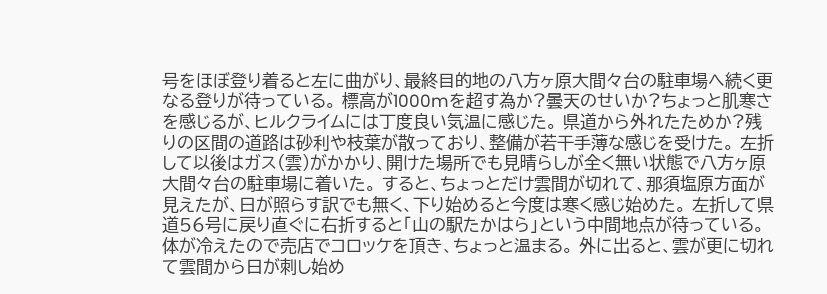号をほぼ登り着ると左に曲がり、最終目的地の八方ヶ原大間々台の駐車場へ続く更なる登りが待っている。 標高が1000mを超す為か?曇天のせいか?ちょっと肌寒さを感じるが、ヒルクライムには丁度良い気温に感じた。 県道から外れたためか?残りの区間の道路は砂利や枝葉が散っており、整備が若干手薄な感じを受けた。 左折して以後はガス(雲)がかかり、開けた場所でも見晴らしが全く無い状態で八方ヶ原大間々台の駐車場に着いた。 すると、ちょっとだけ雲間が切れて、那須塩原方面が見えたが、日が照らす訳でも無く、下り始めると今度は寒く感じ始めた。 左折して県道56号に戻り直ぐに右折すると「山の駅たかはら」という中間地点が待っている。 体が冷えたので売店でコロッケを頂き、ちょっと温まる。 外に出ると、雲が更に切れて雲間から日が刺し始め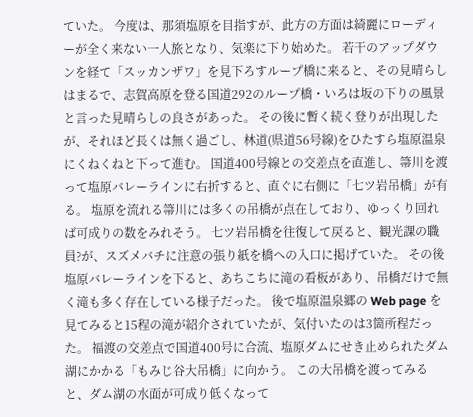ていた。 今度は、那須塩原を目指すが、此方の方面は綺麗にローディーが全く来ない一人旅となり、気楽に下り始めた。 若干のアップダウンを経て「スッカンザワ」を見下ろすループ橋に来ると、その見晴らしはまるで、志賀高原を登る国道292のループ橋・いろは坂の下りの風景と言った見晴らしの良さがあった。 その後に暫く続く登りが出現したが、それほど長くは無く過ごし、林道(県道56号線)をひたすら塩原温泉にくねくねと下って進む。 国道400号線との交差点を直進し、箒川を渡って塩原バレーラインに右折すると、直ぐに右側に「七ツ岩吊橋」が有る。 塩原を流れる箒川には多くの吊橋が点在しており、ゆっくり回れば可成りの数をみれそう。 七ツ岩吊橋を往復して戻ると、観光課の職員?が、スズメバチに注意の張り紙を橋への入口に掲げていた。 その後塩原バレーラインを下ると、あちこちに滝の看板があり、吊橋だけで無く滝も多く存在している様子だった。 後で塩原温泉郷の Web page を見てみると15程の滝が紹介されていたが、気付いたのは3箇所程だった。 福渡の交差点で国道400号に合流、塩原ダムにせき止められたダム湖にかかる「もみじ谷大吊橋」に向かう。 この大吊橋を渡ってみると、ダム湖の水面が可成り低くなって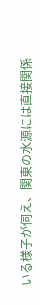いる様子が伺え、関東の水源には直接関係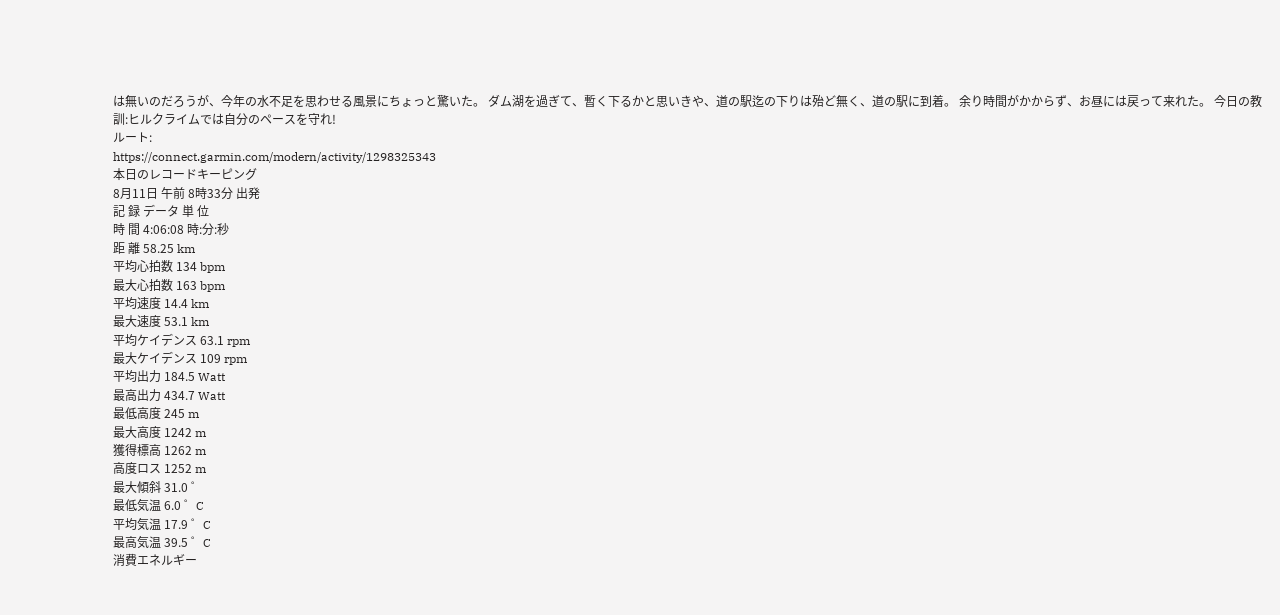は無いのだろうが、今年の水不足を思わせる風景にちょっと驚いた。 ダム湖を過ぎて、暫く下るかと思いきや、道の駅迄の下りは殆ど無く、道の駅に到着。 余り時間がかからず、お昼には戻って来れた。 今日の教訓:ヒルクライムでは自分のペースを守れ!
ルート:
https://connect.garmin.com/modern/activity/1298325343
本日のレコードキーピング
8月11日 午前 8時33分 出発
記 録 データ 単 位
時 間 4:06:08 時:分:秒
距 離 58.25 km
平均心拍数 134 bpm
最大心拍数 163 bpm
平均速度 14.4 km
最大速度 53.1 km
平均ケイデンス 63.1 rpm
最大ケイデンス 109 rpm
平均出力 184.5 Watt
最高出力 434.7 Watt
最低高度 245 m
最大高度 1242 m
獲得標高 1262 m
高度ロス 1252 m
最大傾斜 31.0 ゜
最低気温 6.0 ゜C
平均気温 17.9 ゜C
最高気温 39.5 ゜C
消費エネルギー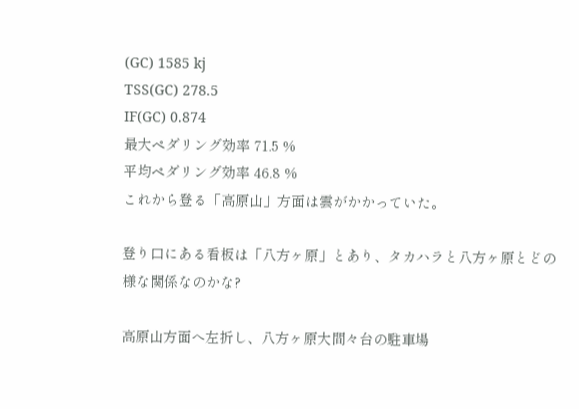(GC) 1585 kj
TSS(GC) 278.5
IF(GC) 0.874
最大ペダリング効率 71.5 %
平均ペダリング効率 46.8 %
これから登る「高原山」方面は雲がかかっていた。

登り口にある看板は「八方ヶ原」とあり、タカハラと八方ヶ原とどの様な関係なのかな?

高原山方面へ左折し、八方ヶ原大間々台の駐車場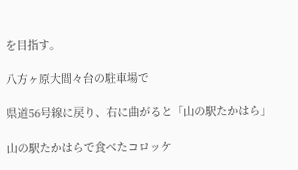を目指す。

八方ヶ原大間々台の駐車場で

県道56号線に戻り、右に曲がると「山の駅たかはら」

山の駅たかはらで食べたコロッケ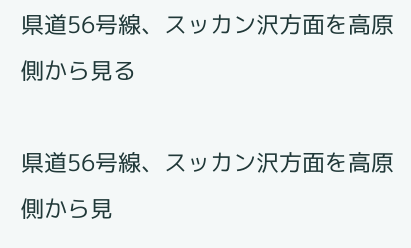県道56号線、スッカン沢方面を高原側から見る

県道56号線、スッカン沢方面を高原側から見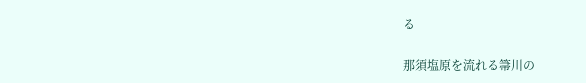る

那須塩原を流れる箒川の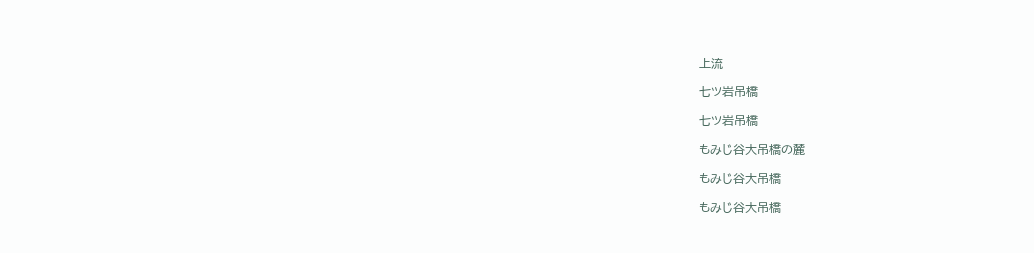上流

七ツ岩吊橋

七ツ岩吊橋

もみじ谷大吊橋の麓

もみじ谷大吊橋

もみじ谷大吊橋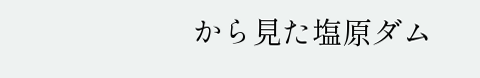から見た塩原ダム